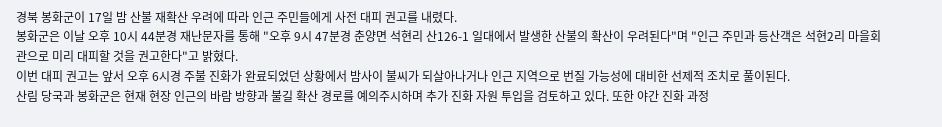경북 봉화군이 17일 밤 산불 재확산 우려에 따라 인근 주민들에게 사전 대피 권고를 내렸다.
봉화군은 이날 오후 10시 44분경 재난문자를 통해 "오후 9시 47분경 춘양면 석현리 산126-1 일대에서 발생한 산불의 확산이 우려된다"며 "인근 주민과 등산객은 석현2리 마을회관으로 미리 대피할 것을 권고한다"고 밝혔다.
이번 대피 권고는 앞서 오후 6시경 주불 진화가 완료되었던 상황에서 밤사이 불씨가 되살아나거나 인근 지역으로 번질 가능성에 대비한 선제적 조치로 풀이된다.
산림 당국과 봉화군은 현재 현장 인근의 바람 방향과 불길 확산 경로를 예의주시하며 추가 진화 자원 투입을 검토하고 있다. 또한 야간 진화 과정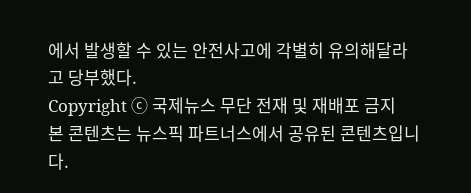에서 발생할 수 있는 안전사고에 각별히 유의해달라고 당부했다.
Copyright ⓒ 국제뉴스 무단 전재 및 재배포 금지
본 콘텐츠는 뉴스픽 파트너스에서 공유된 콘텐츠입니다.